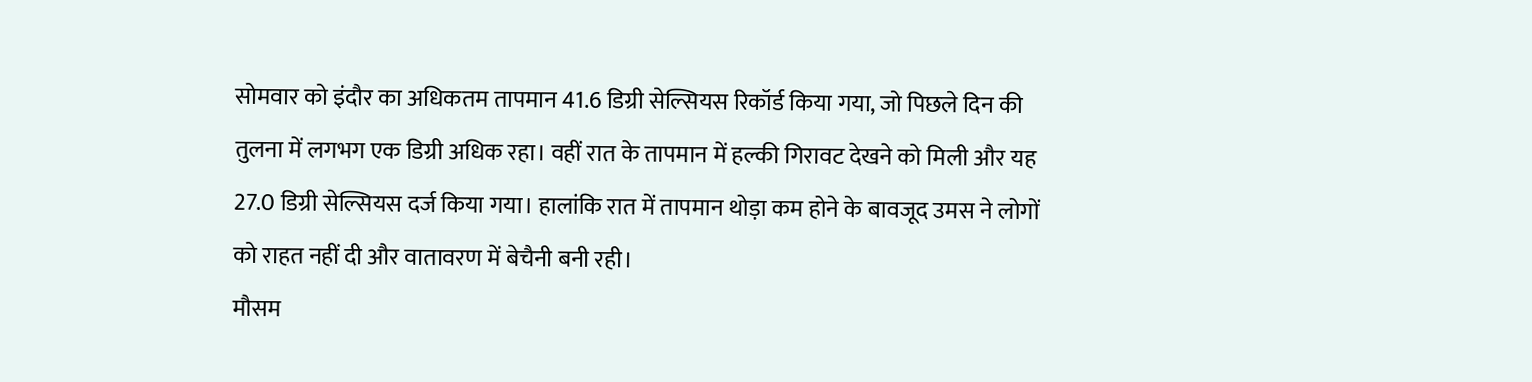सोमवार को इंदौर का अधिकतम तापमान 41.6 डिग्री सेल्सियस रिकॉर्ड किया गया, जो पिछले दिन की तुलना में लगभग एक डिग्री अधिक रहा। वहीं रात के तापमान में हल्की गिरावट देखने को मिली और यह 27.0 डिग्री सेल्सियस दर्ज किया गया। हालांकि रात में तापमान थोड़ा कम होने के बावजूद उमस ने लोगों को राहत नहीं दी और वातावरण में बेचैनी बनी रही।
मौसम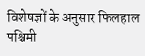विशेषज्ञों के अनुसार फिलहाल पश्चिमी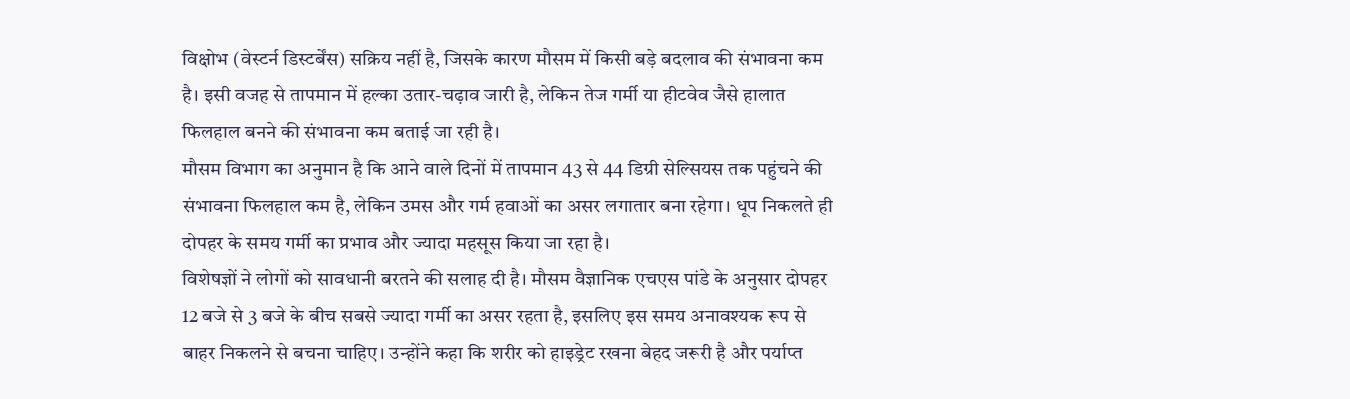विक्षोभ (वेस्टर्न डिस्टर्बेंस) सक्रिय नहीं है, जिसके कारण मौसम में किसी बड़े बदलाव की संभावना कम है। इसी वजह से तापमान में हल्का उतार-चढ़ाव जारी है, लेकिन तेज गर्मी या हीटवेव जैसे हालात फिलहाल बनने की संभावना कम बताई जा रही है।
मौसम विभाग का अनुमान है कि आने वाले दिनों में तापमान 43 से 44 डिग्री सेल्सियस तक पहुंचने की संभावना फिलहाल कम है, लेकिन उमस और गर्म हवाओं का असर लगातार बना रहेगा। धूप निकलते ही दोपहर के समय गर्मी का प्रभाव और ज्यादा महसूस किया जा रहा है।
विशेषज्ञों ने लोगों को सावधानी बरतने की सलाह दी है। मौसम वैज्ञानिक एचएस पांडे के अनुसार दोपहर 12 बजे से 3 बजे के बीच सबसे ज्यादा गर्मी का असर रहता है, इसलिए इस समय अनावश्यक रूप से बाहर निकलने से बचना चाहिए। उन्होंने कहा कि शरीर को हाइड्रेट रखना बेहद जरूरी है और पर्याप्त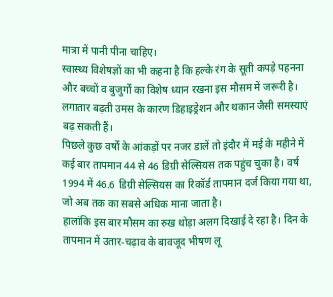मात्रा में पानी पीना चाहिए।
स्वास्थ्य विशेषज्ञों का भी कहना है कि हल्के रंग के सूती कपड़े पहनना और बच्चों व बुजुर्गों का विशेष ध्यान रखना इस मौसम में जरूरी है। लगातार बढ़ती उमस के कारण डिहाइड्रेशन और थकान जैसी समस्याएं बढ़ सकती हैं।
पिछले कुछ वर्षों के आंकड़ों पर नजर डालें तो इंदौर में मई के महीने में कई बार तापमान 44 से 46 डिग्री सेल्सियस तक पहुंच चुका है। वर्ष 1994 में 46.6 डिग्री सेल्सियस का रिकॉर्ड तापमान दर्ज किया गया था, जो अब तक का सबसे अधिक माना जाता है।
हालांकि इस बार मौसम का रुख थोड़ा अलग दिखाई दे रहा है। दिन के तापमान में उतार-चढ़ाव के बावजूद भीषण लू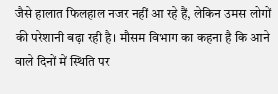जैसे हालात फिलहाल नजर नहीं आ रहे हैं, लेकिन उमस लोगों की परेशानी बढ़ा रही है। मौसम विभाग का कहना है कि आने वाले दिनों में स्थिति पर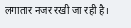लगातार नजर रखी जा रही है।